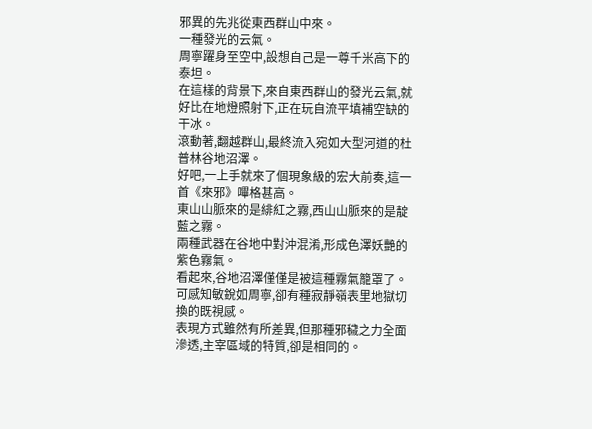邪異的先兆從東西群山中來。
一種發光的云氣。
周寧躍身至空中,設想自己是一尊千米高下的泰坦。
在這樣的背景下,來自東西群山的發光云氣,就好比在地燈照射下,正在玩自流平填補空缺的干冰。
滾動著,翻越群山,最終流入宛如大型河道的杜普林谷地沼澤。
好吧,一上手就來了個現象級的宏大前奏,這一首《來邪》嗶格甚高。
東山山脈來的是緋紅之霧,西山山脈來的是靛藍之霧。
兩種武器在谷地中對沖混淆,形成色澤妖艷的紫色霧氣。
看起來,谷地沼澤僅僅是被這種霧氣籠罩了。
可感知敏銳如周寧,卻有種寂靜嶺表里地獄切換的既視感。
表現方式雖然有所差異,但那種邪穢之力全面滲透,主宰區域的特質,卻是相同的。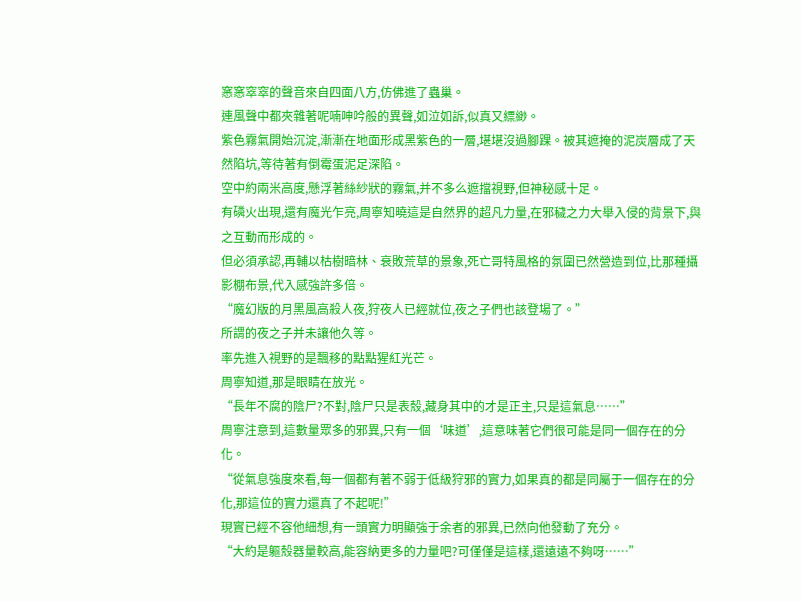窸窸窣窣的聲音來自四面八方,仿佛進了蟲巢。
連風聲中都夾雜著呢喃呻吟般的異聲,如泣如訴,似真又縹緲。
紫色霧氣開始沉淀,漸漸在地面形成黑紫色的一層,堪堪沒過腳踝。被其遮掩的泥炭層成了天然陷坑,等待著有倒霉蛋泥足深陷。
空中約兩米高度,懸浮著絲紗狀的霧氣,并不多么遮擋視野,但神秘感十足。
有磷火出現,還有魔光乍亮,周寧知曉這是自然界的超凡力量,在邪穢之力大舉入侵的背景下,與之互動而形成的。
但必須承認,再輔以枯樹暗林、衰敗荒草的景象,死亡哥特風格的氛圍已然營造到位,比那種攝影棚布景,代入感強許多倍。
“魔幻版的月黑風高殺人夜,狩夜人已經就位,夜之子們也該登場了。”
所謂的夜之子并未讓他久等。
率先進入視野的是飄移的點點猩紅光芒。
周寧知道,那是眼睛在放光。
“長年不腐的陰尸?不對,陰尸只是表殼,藏身其中的才是正主,只是這氣息……”
周寧注意到,這數量眾多的邪異,只有一個‘味道’,這意味著它們很可能是同一個存在的分化。
“從氣息強度來看,每一個都有著不弱于低級狩邪的實力,如果真的都是同屬于一個存在的分化,那這位的實力還真了不起呢!”
現實已經不容他細想,有一頭實力明顯強于余者的邪異,已然向他發動了充分。
“大約是軀殼器量較高,能容納更多的力量吧?可僅僅是這樣,還遠遠不夠呀……”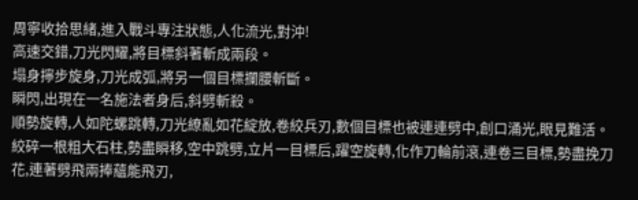周寧收拾思緒,進入戰斗專注狀態,人化流光,對沖!
高速交錯,刀光閃耀,將目標斜著斬成兩段。
塌身擰步旋身,刀光成弧,將另一個目標攔腰斬斷。
瞬閃,出現在一名施法者身后,斜劈斬殺。
順勢旋轉,人如陀螺跳轉,刀光繚亂如花綻放,卷絞兵刃,數個目標也被連連劈中,創口涌光,眼見難活。
絞碎一根粗大石柱,勢盡瞬移,空中跳劈,立片一目標后,躍空旋轉,化作刀輪前滾,連卷三目標,勢盡挽刀花,連著劈飛兩捧蘊能飛刃,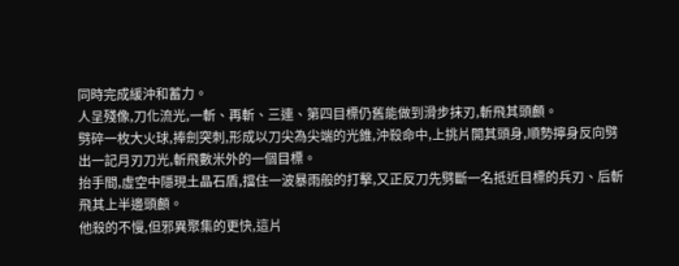同時完成緩沖和蓄力。
人呈殘像,刀化流光,一斬、再斬、三連、第四目標仍舊能做到滑步抹刃,斬飛其頭顱。
劈碎一枚大火球,捧劍突刺,形成以刀尖為尖端的光錐,沖殺命中,上挑片開其頭身,順勢擰身反向劈出一記月刃刀光,斬飛數米外的一個目標。
抬手間,虛空中隱現土晶石盾,擋住一波暴雨般的打擊,又正反刀先劈斷一名抵近目標的兵刃、后斬飛其上半邊頭顱。
他殺的不慢,但邪異聚集的更快,這片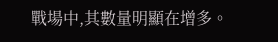戰場中,其數量明顯在增多。